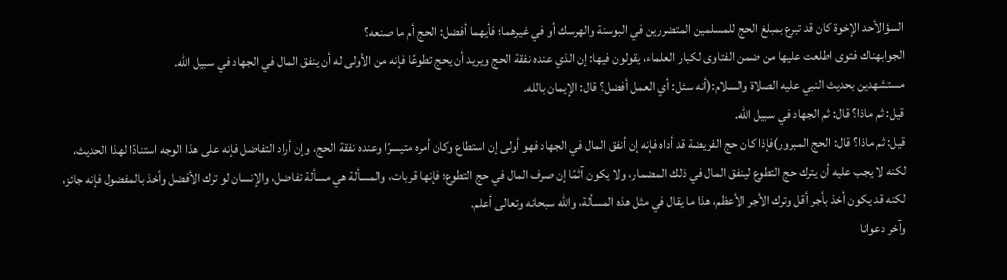السؤالأحد الإخوة كان قد تبرع بمبلغ الحج للمسلمين المتضررين في البوسنة والهرسك أو في غيرهما؛ فأيهما أفضل: الحج أم ما صنعه؟
الجوابهناك فتوى اطلعت عليها من ضمن الفتاوى لكبار العلماء، يقولون فيها: إن الذي عنده نفقة الحج ويريد أن يحج تطوعًا فإنه من الأولى له أن ينفق المال في الجهاد في سبيل الله.
مستشهدين بحديث النبي عليه الصلاة والسلام:(أنه سئل: أي العمل أفضل؟ قال: الإيمان بالله.
قيل: ثم ماذا؟ قال: ثم الجهاد في سبيل الله.
قيل: ثم ماذا؟ قال: الحج المبرور)فإذا كان حج الفريضة قد أداه فإنه إن أنفق المال في الجهاد فهو أولى إن استطاع وكان أمره متيسرًا وعنده نفقة الحج، وإن أراد التفاضل فإنه على هذا الوجه استنادًا لهذا الحديث، لكنه لا يجب عليه أن يترك حج التطوع لينفق المال في ذلك المضمار، ولا يكون آثمًا إن صرف المال في حج التطوع؛ فإنها قربات، والمسألة هي مسألة تفاضل، والإنسان لو ترك الأفضل وأخذ بالمفضول فإنه جائز، لكنه قد يكون أخذ بأجر أقل وترك الأجر الأعظم، هذا ما يقال في مثل هذه المسألة، والله سبحانه وتعالى أعلم.
وآخر دعوانا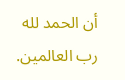أن الحمد لله رب العالمين.